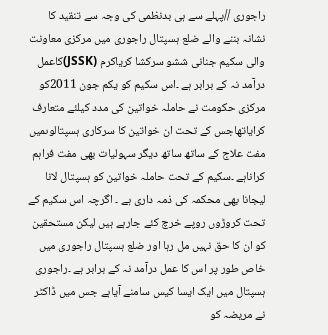راجوری //پہلے سے ہی بدنظمی کی وجہ سے تنقید کا نشانہ بننے والے ضلع ہسپتال راجوری میں مرکزی معاونت والی سکیم جنانی ششو سرکشا کریاکرم (JSSK)کاعمل درآمد نہ کے برابر ہے ۔اس سکیم کو یکم جون 2011کو مرکزی حکومت نے حاملہ خواتین کی مدد کیلئے متعارف کرایاتھاجس کے تحت ان خواتین کا سرکاری ہسپتالوںمیں مفت علاج کے ساتھ ساتھ دیگر سہولیات بھی مفت فراہم کراناہے ۔سکیم کے تحت حاملہ خواتین کو ہسپتال لانا لیجانا بھی محکمہ کی ذمہ داری ہے ۔ اگرچہ اس سکیم کے تحت کروڑوں روپے خرچ کئے جارہے ہیں لیکن مستحقین کو ان کا حق نہیں مل رہا اور ضلع ہسپتال راجوری میں خاص طور پر اس کا عمل درآمد نہ کے برابر ہے ۔راجوری ہسپتال میں ایک ایسا کیس سامنے آیاہے جس میں ڈاکٹر نے مریضہ کو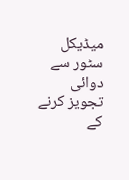میڈیکل سٹور سے دوائی تجویز کرنے کے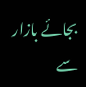بجائے بازار سے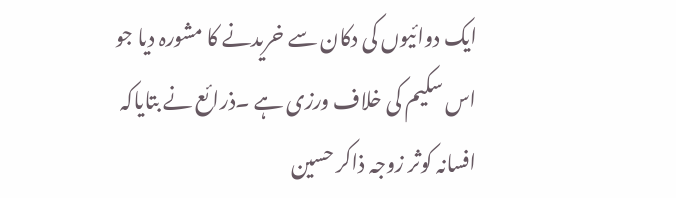ایک دوائیوں کی دکان سے خریدنے کا مشورہ دیا جو اس سکیم کی خلاف ورزی ہے ۔ذرائع نے بتایاکہ افسانہ کوثر زوجہ ذاکر حسین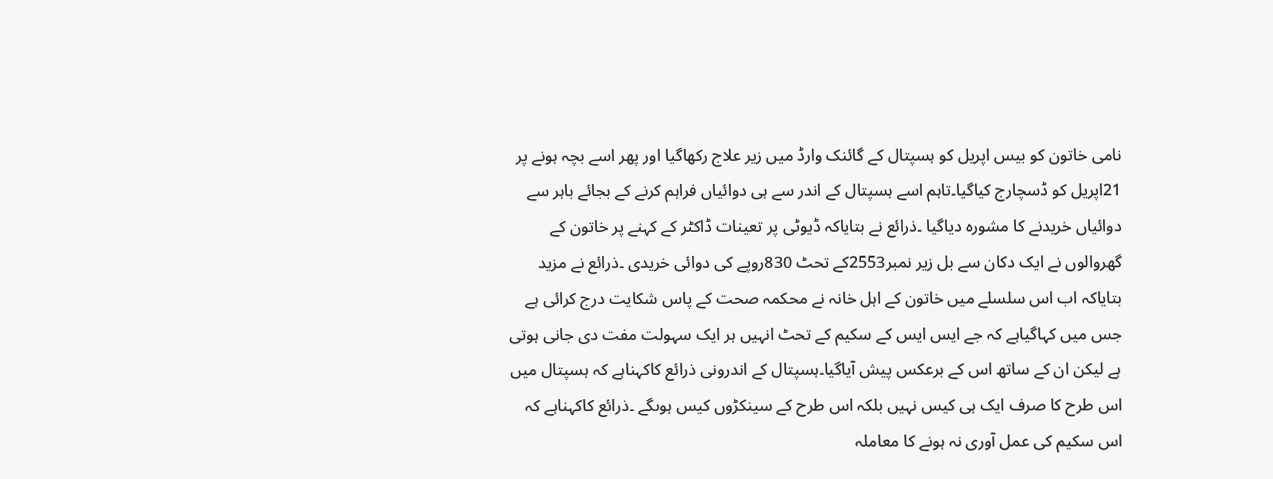نامی خاتون کو بیس اپریل کو ہسپتال کے گائنک وارڈ میں زیر علاج رکھاگیا اور پھر اسے بچہ ہونے پر 21اپریل کو ڈسچارج کیاگیا۔تاہم اسے ہسپتال کے اندر سے ہی دوائیاں فراہم کرنے کے بجائے باہر سے دوائیاں خریدنے کا مشورہ دیاگیا ۔ذرائع نے بتایاکہ ڈیوٹی پر تعینات ڈاکٹر کے کہنے پر خاتون کے گھروالوں نے ایک دکان سے بل زیر نمبر2553کے تحٹ 830روپے کی دوائی خریدی ۔ذرائع نے مزید بتایاکہ اب اس سلسلے میں خاتون کے اہل خانہ نے محکمہ صحت کے پاس شکایت درج کرائی ہے جس میں کہاگیاہے کہ جے ایس ایس کے سکیم کے تحٹ انہیں ہر ایک سہولت مفت دی جانی ہوتی ہے لیکن ان کے ساتھ اس کے برعکس پیش آیاگیا۔ہسپتال کے اندرونی ذرائع کاکہناہے کہ ہسپتال میں اس طرح کا صرف ایک ہی کیس نہیں بلکہ اس طرح کے سینکڑوں کیس ہوںگے ۔ذرائع کاکہناہے کہ اس سکیم کی عمل آوری نہ ہونے کا معاملہ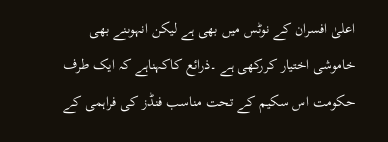اعلیٰ افسران کے نوٹس میں بھی ہے لیکن انہوںنے بھی خاموشی اختیار کررکھی ہے ۔ذرائع کاکہناہے کہ ایک طرف حکومت اس سکیم کے تحت مناسب فنڈز کی فراہمی کے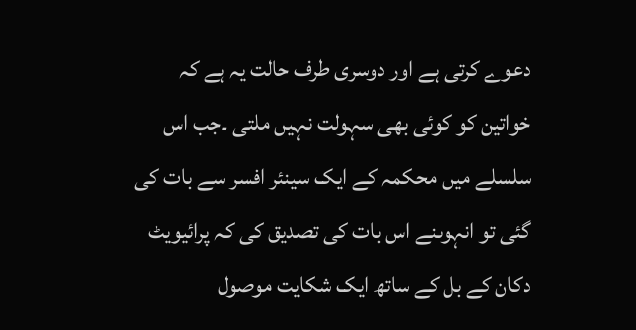دعوے کرتی ہے اور دوسری طرف حالت یہ ہے کہ خواتین کو کوئی بھی سہولت نہیں ملتی ۔جب اس سلسلے میں محکمہ کے ایک سینئر افسر سے بات کی گئی تو انہوںنے اس بات کی تصدیق کی کہ پرائیویٹ دکان کے بل کے ساتھ ایک شکایت موصول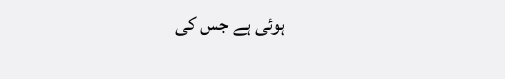ہوئی ہے جس کی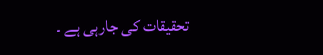تحقیقات کی جارہی ہے ۔